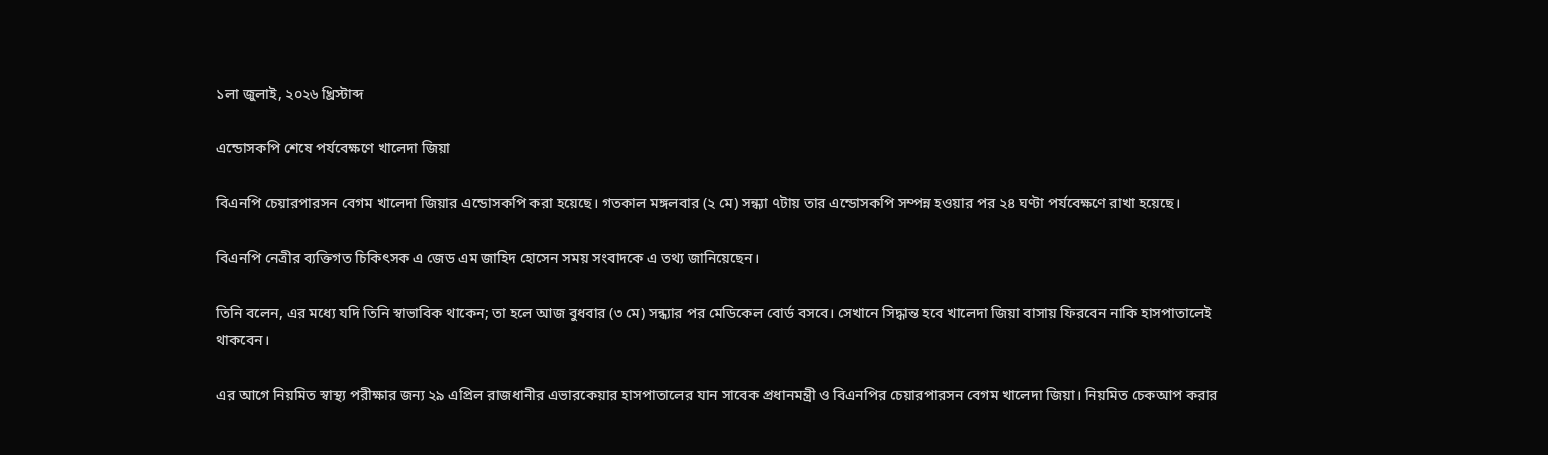১লা জুলাই, ২০২৬ খ্রিস্টাব্দ

এন্ডোসকপি শেষে পর্যবেক্ষণে খালেদা জিয়া

বিএনপি চেয়ারপারসন বেগম খালেদা জিয়ার এন্ডোসকপি করা হয়েছে। গতকাল মঙ্গলবার (২ মে) সন্ধ্যা ৭টায় তার এন্ডোসকপি সম্পন্ন হওয়ার পর ২৪ ঘণ্টা পর্যবেক্ষণে রাখা হয়েছে।

বিএনপি নেত্রীর ব্যক্তিগত চিকিৎসক এ জেড এম জাহিদ হোসেন সময় সংবাদকে এ তথ্য জানিয়েছেন।

তিনি বলেন, এর মধ্যে যদি তিনি স্বাভাবিক থাকেন; তা হলে আজ বুধবার (৩ মে) সন্ধ্যার পর মেডিকেল বোর্ড বসবে। সেখানে সিদ্ধান্ত হবে খালেদা জিয়া বাসায় ফিরবেন নাকি হাসপাতালেই থাকবেন।

এর আগে নিয়মিত স্বাস্থ্য পরীক্ষার জন্য ২৯ এপ্রিল রাজধানীর এভারকেয়ার হাসপাতালের যান সাবেক প্রধানমন্ত্রী ও বিএনপির চেয়ারপারসন বেগম খালেদা জিয়া। নিয়মিত চেকআপ করার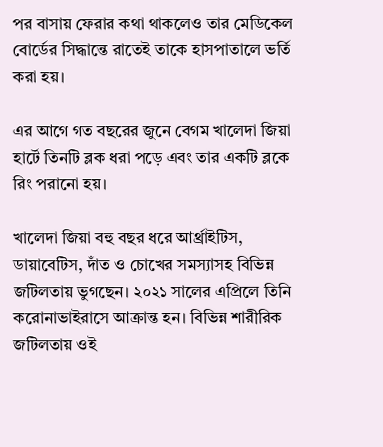পর বাসায় ফেরার কথা থাকলেও তার মেডিকেল বোর্ডের সিদ্ধান্তে রাতেই তাকে হাসপাতালে ভর্তি করা হয়।

এর আগে গত বছরের জুনে বেগম খালেদা জিয়া হার্টে তিনটি ব্লক ধরা পড়ে এবং তার একটি ব্লকে রিং পরানো হয়।

খালেদা জিয়া বহু বছর ধরে আর্থ্রাইটিস, ডায়াবেটিস, দাঁত ও চোখের সমস্যাসহ বিভিন্ন জটিলতায় ভুগছেন। ২০২১ সালের এপ্রিলে তিনি করোনাভাইরাসে আক্রান্ত হন। বিভিন্ন শারীরিক জটিলতায় ওই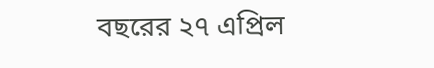বছরের ২৭ এপ্রিল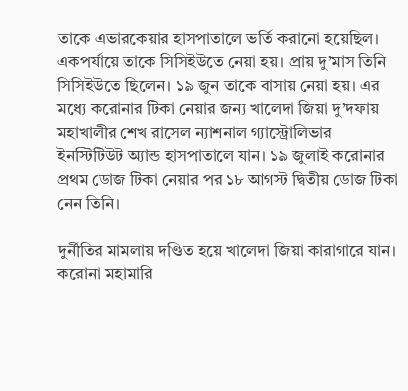তাকে এভারকেয়ার হাসপাতালে ভর্তি করানো হয়েছিল। একপর্যায়ে তাকে সিসিইউতে নেয়া হয়। প্রায় দু’মাস তিনি সিসিইউতে ছিলেন। ১৯ জুন তাকে বাসায় নেয়া হয়। এর মধ্যে করোনার টিকা নেয়ার জন্য খালেদা জিয়া দু’দফায় মহাখালীর শেখ রাসেল ন্যাশনাল গ্যাস্ট্রোলিভার ইনস্টিটিউট অ্যান্ড হাসপাতালে যান। ১৯ জুলাই করোনার প্রথম ডোজ টিকা নেয়ার পর ১৮ আগস্ট দ্বিতীয় ডোজ টিকা নেন তিনি।

দুর্নীতির মামলায় দণ্ডিত হয়ে খালেদা জিয়া কারাগারে যান। করোনা মহামারি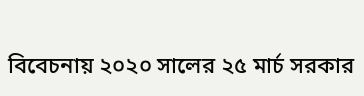বিবেচনায় ২০২০ সালের ২৫ মার্চ সরকার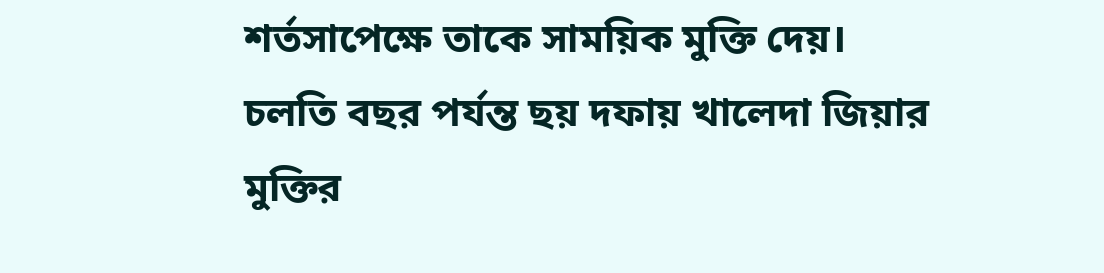শর্তসাপেক্ষে তাকে সাময়িক মুক্তি দেয়। চলতি বছর পর্যন্ত ছয় দফায় খালেদা জিয়ার মুক্তির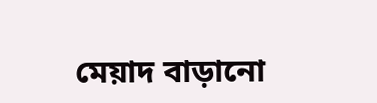মেয়াদ বাড়ানো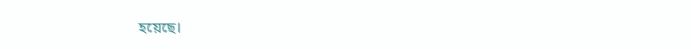হয়েছে।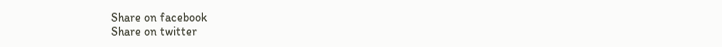Share on facebook
Share on twitter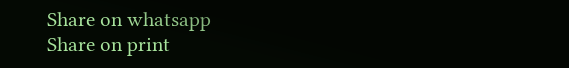Share on whatsapp
Share on print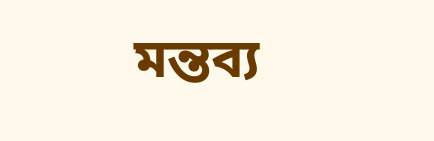মন্তব্য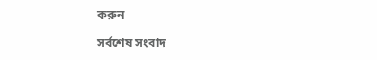করুন

সর্বশেষ সংবাদ